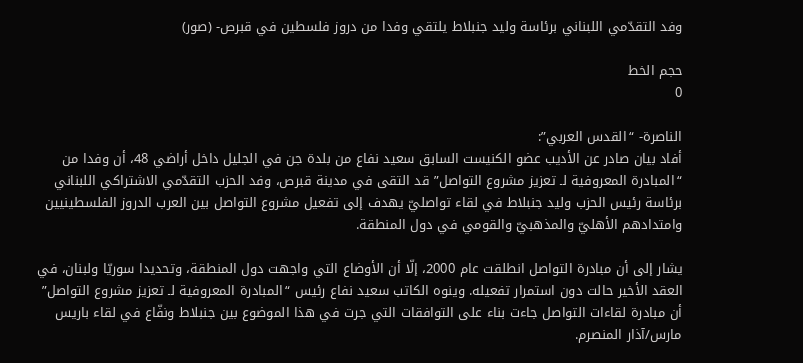وفد التقدّمي اللبناني برئاسة وليد جنبلاط يلتقي وفدا من دروز فلسطين في قبرص- (صور)

حجم الخط
0

الناصرة- “القدس العربي”:
أفاد بيان صادر عن الأديب عضو الكنيست السابق سعيد نفاع من بلدة جن في الجليل داخل أراضي 48، أن وفدا من “المبادرة المعروفية لـ تعزيز مشروع التواصل” قد التقى في مدينة قبرص، وفد الحزب التقدّمي الاشتراكي اللبناني برئاسة رئيس الحزب وليد جنبلاط في لقاء تواصليّ يهدف إلى تفعيل مشروع التواصل بين العرب الدروز الفلسطينيين وامتدادهم الأهليّ والمذهبيّ والقومي في دول المنطقة.

يشار إلى أن مبادرة التواصل انطلقت عام 2000، إلّا أن الأوضاع التي واجهت دول المنطقة، وتحديدا سوريّا ولبنان، في العقد الأخير حالت دون استمرار تفعيله. وينوه الكاتب سعيد نفاع رئيس “المبادرة المعروفية لـ تعزيز مشروع التواصل” أن مبادرة لقاءات التواصل جاءت بناء على التوافقات التي جرت في هذا الموضوع بين جنبلاط ونفّاع في لقاء باريس مارس/آذار المنصرم.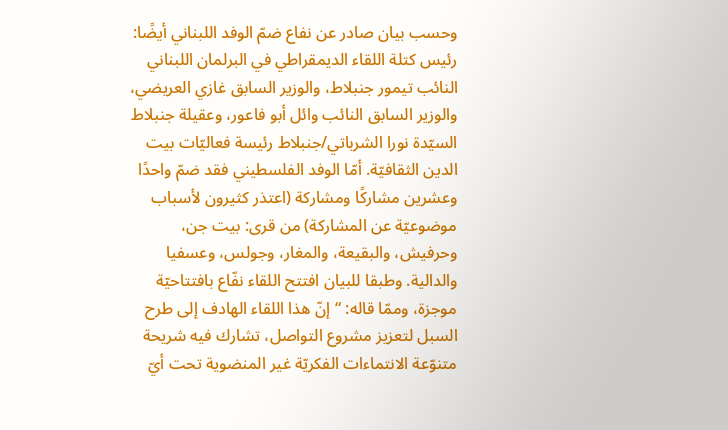وحسب بيان صادر عن نفاع ضمّ الوفد اللبناني أيضًا: رئيس كتلة اللقاء الديمقراطي في البرلمان اللبناني النائب تيمور جنبلاط، والوزير السابق غازي العريضي، والوزير السابق النائب وائل أبو فاعور، وعقيلة جنبلاط السيّدة نورا الشرباتي/جنبلاط رئيسة فعاليّات بيت الدين الثقافيّة. أمّا الوفد الفلسطيني فقد ضمّ واحدًا وعشرين مشاركًا ومشاركة (اعتذر كثيرون لأسباب موضوعيّة عن المشاركة) من قرى: بيت جن، وحرفيش، والبقيعة، والمغار، وجولس، وعسفيا والدالية. وطبقا للبيان افتتح اللقاء نفّاع بافتتاحيّة موجزة، وممّا قاله: “إنّ هذا اللقاء الهادف إلى طرح السبل لتعزيز مشروع التواصل، تشارك فيه شريحة متنوّعة الانتماءات الفكريّة غير المنضوية تحت أيّ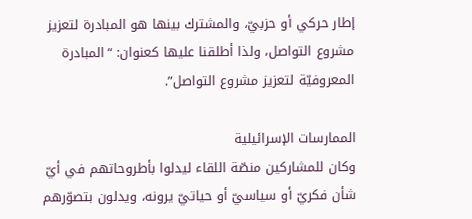إطار حركي أو حزبيّ، والمشترك بينها هو المبادرة لتعزيز مشروع التواصل، ولذا أطلقنا عليها كعنوان: “المبادرة المعروفيّة لتعزيز مشروع التواصل”.

الممارسات الإسرائيلية
وكان للمشاركين منصّة اللقاء ليدلوا بأطروحاتهم في أيّ شأن فكريّ أو سياسيّ أو حياتيّ يرونه، ويدلون بتصوّرهم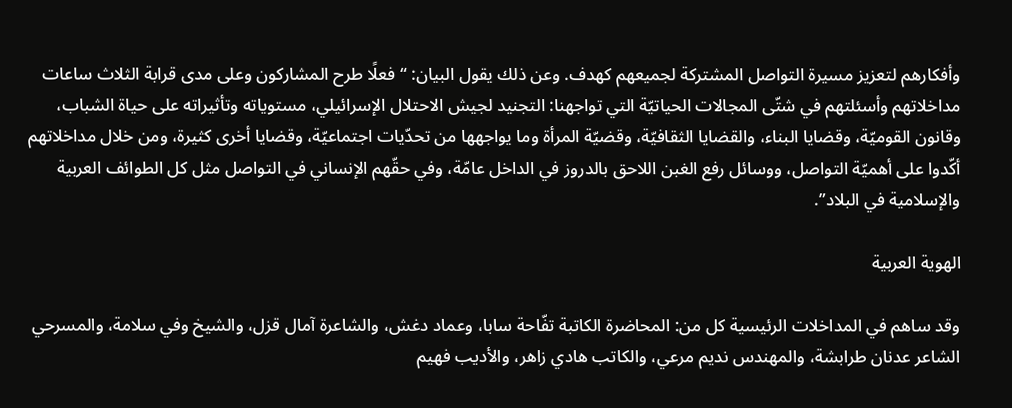وأفكارهم لتعزيز مسيرة التواصل المشتركة لجميعهم كهدف. وعن ذلك يقول البيان: “فعلًا طرح المشاركون وعلى مدى قرابة الثلاث ساعات مداخلاتهم وأسئلتهم في شتّى المجالات الحياتيّة التي تواجهنا: التجنيد لجيش الاحتلال الإسرائيلي، مستوياته وتأثيراته على حياة الشباب، وقانون القوميّة، وقضايا البناء، والقضايا الثقافيّة، وقضيّة المرأة وما يواجهها من تحدّيات اجتماعيّة، وقضايا أخرى كثيرة، ومن خلال مداخلاتهم أكّدوا على أهميّة التواصل، ووسائل رفع الغبن اللاحق بالدروز في الداخل عامّة، وفي حقّهم الإنساني في التواصل مثل كل الطوائف العربية والإسلامية في البلاد”.

الهوية العربية

وقد ساهم في المداخلات الرئيسية كل من: المحاضرة الكاتبة تفّاحة سابا، وعماد دغش، والشاعرة آمال قزل، والشيخ وفي سلامة، والمسرحي الشاعر عدنان طرابشة، والمهندس نديم مرعي، والكاتب هادي زاهر، والأديب فهيم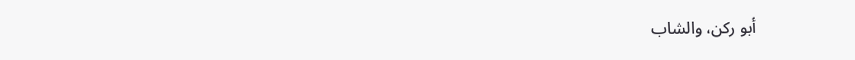أبو ركن، والشاب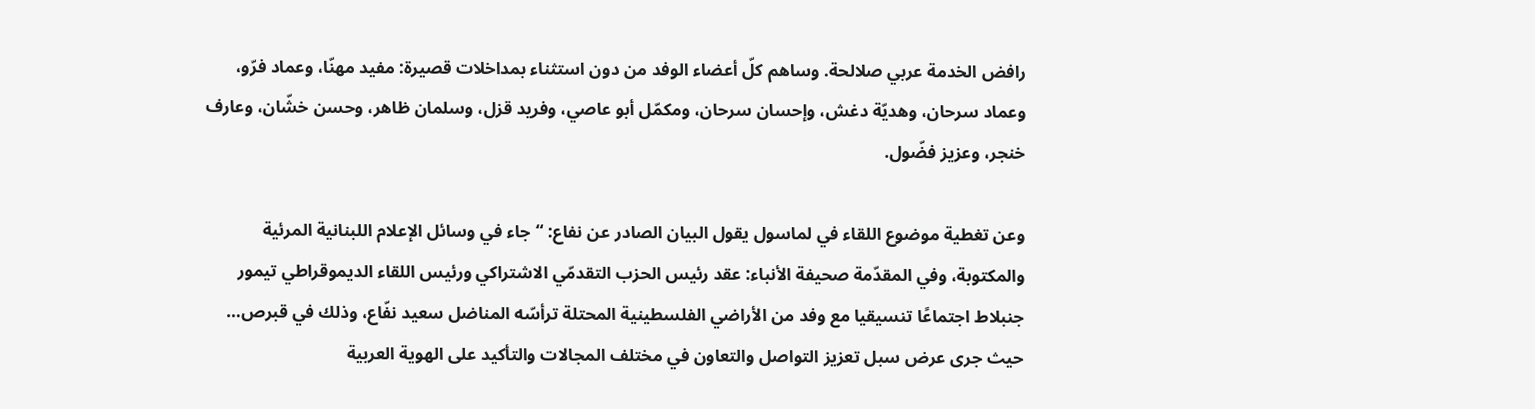رافض الخدمة عربي صلالحة. وساهم كلّ أعضاء الوفد من دون استثناء بمداخلات قصيرة: مفيد مهنّا، وعماد فرّو، وعماد سرحان، وهديّة دغش، وإحسان سرحان، ومكمّل أبو عاصي، وفريد قزل، وسلمان ظاهر، وحسن خشّان، وعارف خنجر، وعزيز فضّول.

وعن تغطية موضوع اللقاء في لماسول يقول البيان الصادر عن نفاع: “جاء في وسائل الإعلام اللبنانية المرئية والمكتوبة، وفي المقدّمة صحيفة الأنباء: عقد رئيس الحزب التقدمّي الاشتراكي ورئيس اللقاء الديموقراطي تيمور جنبلاط اجتماعًا تنسيقيا مع وفد من الأراضي الفلسطينية المحتلة ترأسّه المناضل سعيد نفّاع، وذلك في قبرص… حيث جرى عرض سبل تعزيز التواصل والتعاون في مختلف المجالات والتأكيد على الهوية العربية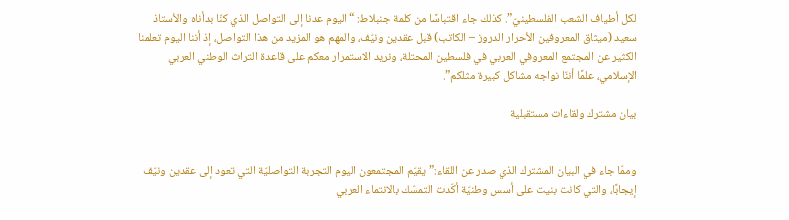لكل أطياف الشعب الفلسطينيّ”. كذلك جاء اقتباسًا من كلمة جنبلاط: “اليوم عدنا إلى التواصل الذي كنّا بدأناه والأستاذ سعيد (ميثاق المعروفين الأحرار الدروز – الكاتب) قبل عقدين ونيّف، والمهم هو المزيد من هذا التواصل، إذ أننا اليوم تعلمنا الكثير عن المجتمع المعروفي العربي في فلسطين المحتلة، ونريد الاستمرار معكم على قاعدة التراث الوطني العربي الإسلامي، علمًا أننّا نواجه مشاكل كبيرة مثلكم”.

بيان مشترك ولقاءات مستقبلية


وممّا جاء في البيان المشترك الذي صدر عن اللقاء:”يقيّم المجتمعون اليوم التجربة التواصليّة التي تعود إلى عقدين ونيّف إيجابًا، والتي كانت بنيت على أسس وطنيّة أكّدت التمسّك بالانتماء العربي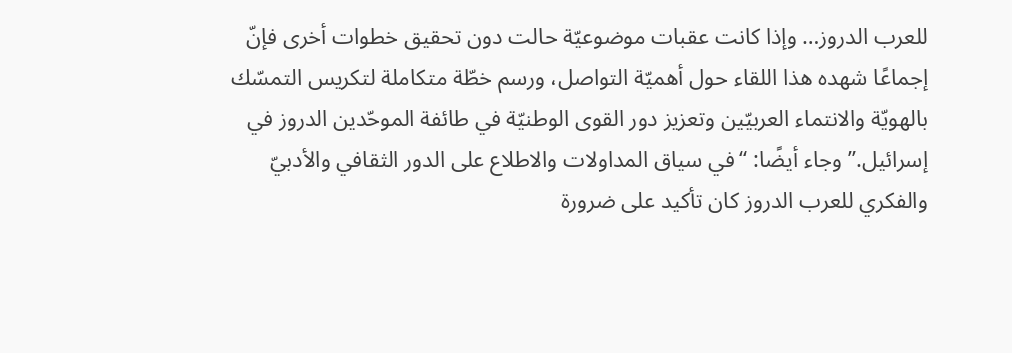للعرب الدروز… وإذا كانت عقبات موضوعيّة حالت دون تحقيق خطوات أخرى فإنّ إجماعًا شهده هذا اللقاء حول أهميّة التواصل، ورسم خطّة متكاملة لتكريس التمسّك بالهويّة والانتماء العربيّين وتعزيز دور القوى الوطنيّة في طائفة الموحّدين الدروز في إسرائيل.” وجاء أيضًا: “في سياق المداولات والاطلاع على الدور الثقافي والأدبيّ والفكري للعرب الدروز كان تأكيد على ضرورة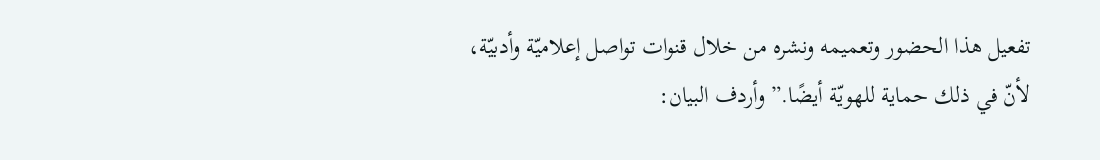تفعيل هذا الحضور وتعميمه ونشره من خلال قنوات تواصل إعلاميّة وأدبيّة، لأنّ في ذلك حماية للهويّة أيضًا.” وأردف البيان: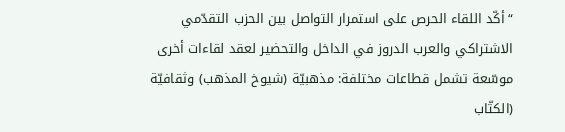“أكّد اللقاء الحرص على استمرار التواصل بين الحزب التقدّمي الاشتراكي والعرب الدروز في الداخل والتحضير لعقد لقاءات أخرى موسّعة تشمل قطاعات مختلفة: مذهبيّة (شيوخ المذهب) وثقافيّة (الكتّاب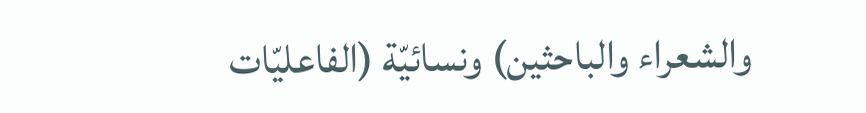والشعراء والباحثين) ونسائيّة (الفاعليّات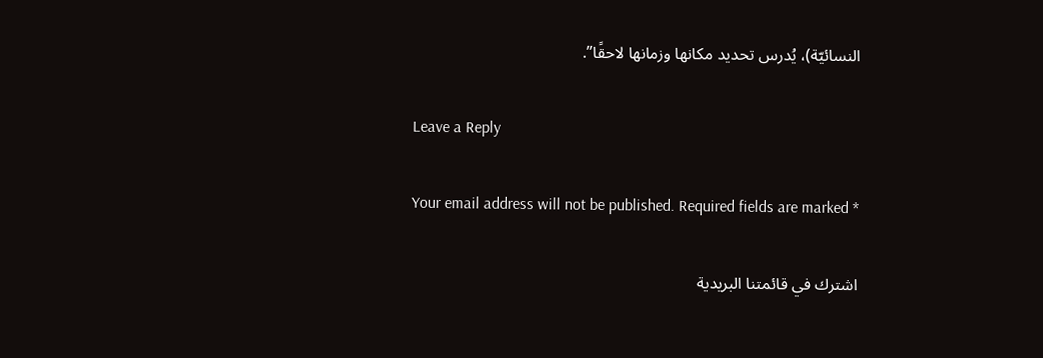النسائيّة)، يُدرس تحديد مكانها وزمانها لاحقًا”.

Leave a Reply

Your email address will not be published. Required fields are marked *

اشترك في قائمتنا البريدية